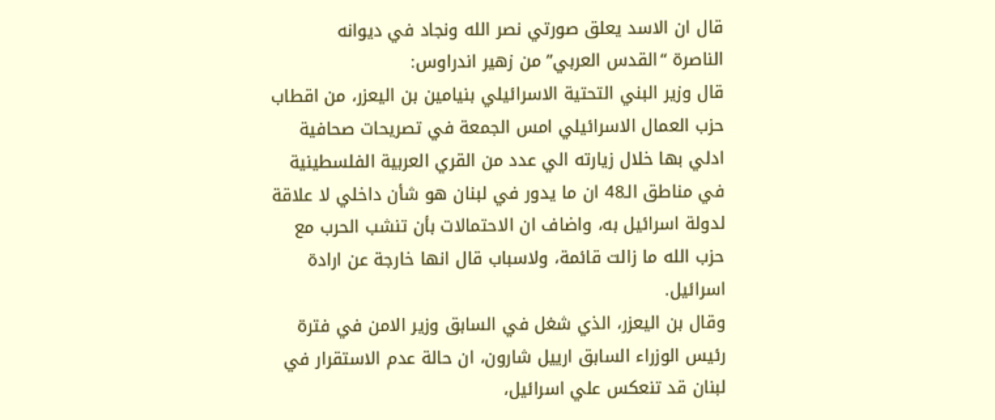قال ان الاسد يعلق صورتي نصر الله ونجاد في ديوانه
الناصرة “القدس العربي” من زهير اندراوس:
قال وزير البني التحتية الاسرائيلي بنيامين بن اليعزر، من اقطاب حزب العمال الاسرائيلي امس الجمعة في تصريحات صحافية ادلي بها خلال زيارته الي عدد من القري العربية الفلسطينية في مناطق الـ48 ان ما يدور في لبنان هو شأن داخلي لا علاقة لدولة اسرائيل به، واضاف ان الاحتمالات بأن تنشب الحرب مع حزب الله ما زالت قائمة، ولاسباب قال انها خارجة عن ارادة اسرائيل.
وقال بن اليعزر، الذي شغل في السابق وزير الامن في فترة رئيس الوزراء السابق ارييل شارون، ان حالة عدم الاستقرار في لبنان قد تنعكس علي اسرائيل،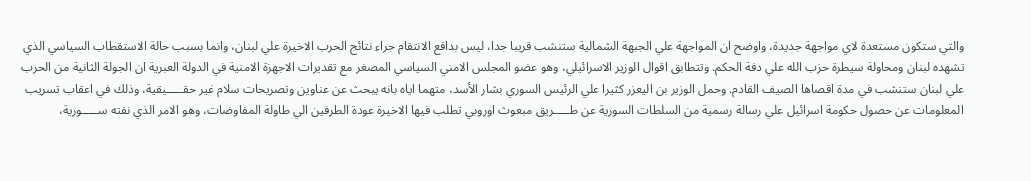والتي ستكون مستعدة لاي مواجهة جديدة، واوضح ان المواجهة علي الجبهة الشمالية ستنشب قريبا جدا، ليس بدافع الانتقام جراء نتائج الحرب الاخيرة علي لبنان، وانما بسبب حالة الاستقطاب السياسي الذي تشهده لبنان ومحاولة سيطرة حزب الله علي دفة الحكم. وتتطابق اقوال الوزير الاسرائيلي، وهو عضو المجلس الامني السياسي المصغر مع تقديرات الاجهزة الامنية في الدولة العبرية ان الجولة الثانية من الحرب علي لبنان ستنشب في مدة اقصاها الصيف القادم. وحمل الوزير بن اليعزر كثيرا علي الرئيس السوري بشار الأسد، متهما اياه بانه يبحث عن عناوين وتصريحات سلام غير حقـــــيقية، وذلك في اعقاب تسريب المعلومات عن حصول حكومة اسرائيل علي رسالة رسمية من السلطات السورية عن طـــــريق مبعوث اوروبي تطلب فيها الاخيرة عودة الطرفين الي طاولة المفاوضات، وهو الامر الذي نفته ســـــورية،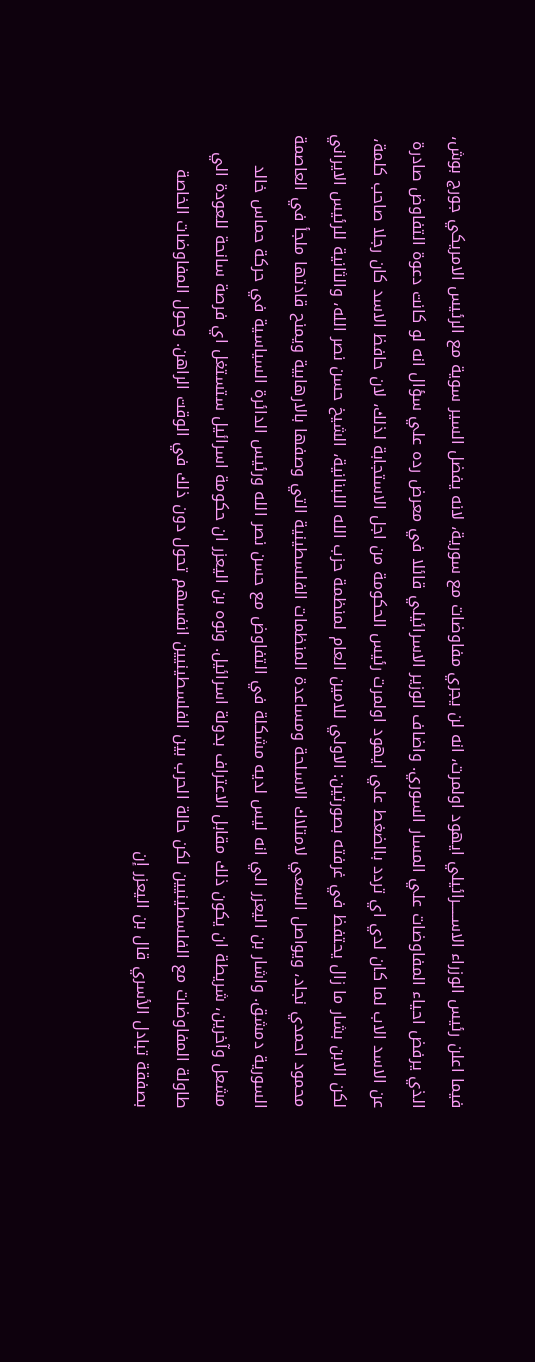فيما اعلن رئيس الوزراء الاســـــرائيلي ايهود اولمرت، انه لن يجري مفاوضات مع سورية، لانه يفضل السير سوية مع الرئيس الامريكي جورج بوش، الذي يرفض احياء المفاوضات علي المسار السوري. واضاف الوزير الاسرائيلي قائلا في معرض رده علي سؤال انه لو كانت دعوة التفاوض صادرة عن الاسد الاب لما كان لدي اي تردد بالضغط علي ايهود اولمرت رئيس الحكومة من اجل الاستجابة لذلك، لان حافظ الاسد كان رجلا صاحب كلمة، لكن الابن بشار ما زال يحتفظ في غرفته بصورتين: الاولي للامين العام لمنظمة حزب الله اللبنانية، الشيخ حسن نصر الله، والثانية للرئيس الايراني محمود احمدي نجاد، ويواصل السعي لامتلاك الاسلحة ومساعدة المنظمات الفلسطينية التي وصفها بالارهابية ويمنح قادتها ملجأ في العاصمة السورية دمشق. واشار بن اليعزر الي انه ليس لديه مشكلة في التفاوض مع حسن نصر الله ورئيس الدائرة السياسية في حركة حماس خالد مشعل وآخرين، شريطة ان يكون ذلك مقابل الاعتراف بدولة اسرائيل. ونوه بن اليعزر ان حكومة اسرائيل ستستغل اي فرصة سانحة للعودة الي طاولة المفاوضات مع الفلسطينيين لكن حالة الحرب بين الفلسطينيين انفسهم تحول دون ذلك في الوقت الراهن. وحول المفاوضات الخاصة بصفقة تبادل الأسري قال بن اليعزر إن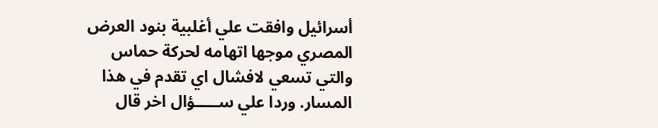أسرائيل وافقت علي أغلبية بنود العرض المصري موجها اتهامه لحركة حماس والتي تسعي لافشال اي تقدم في هذا المسار. وردا علي ســـــؤال اخر قال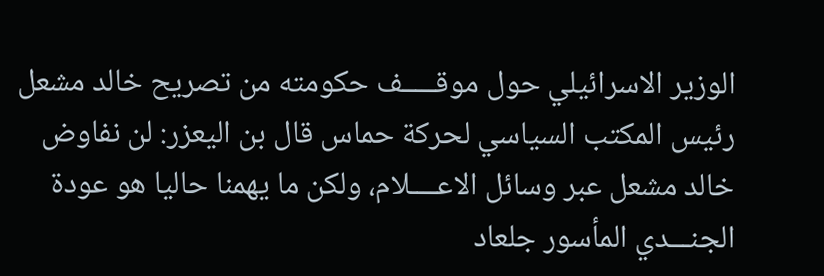الوزير الاسرائيلي حول موقـــــف حكومته من تصريح خالد مشعل رئيس المكتب السياسي لحركة حماس قال بن اليعزر: لن نفاوض خالد مشعل عبر وسائل الاعــــلام، ولكن ما يهمنا حاليا هو عودة الجنـــدي المأسور جلعاد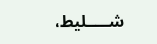شـــــليط،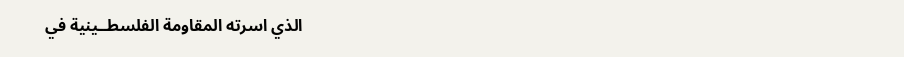الذي اسرته المقاومة الفلسطــينية في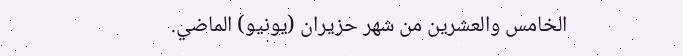الخامس والعشرين من شهر حزيران (يونيو) الماضي.